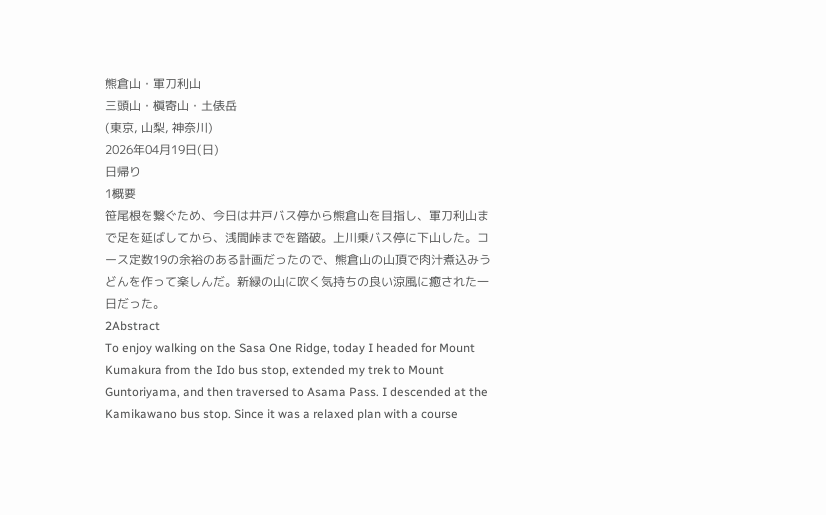熊倉山・軍刀利山
三頭山・槇寄山・土俵岳
(東京, 山梨, 神奈川)
2026年04月19日(日)
日帰り
1概要
笹尾根を繋ぐため、今日は井戸バス停から熊倉山を目指し、軍刀利山まで足を延ばしてから、浅間峠までを踏破。上川乗バス停に下山した。コース定数19の余裕のある計画だったので、熊倉山の山頂で肉汁煮込みうどんを作って楽しんだ。新緑の山に吹く気持ちの良い涼風に癒された一日だった。
2Abstract
To enjoy walking on the Sasa One Ridge, today I headed for Mount Kumakura from the Ido bus stop, extended my trek to Mount Guntoriyama, and then traversed to Asama Pass. I descended at the Kamikawano bus stop. Since it was a relaxed plan with a course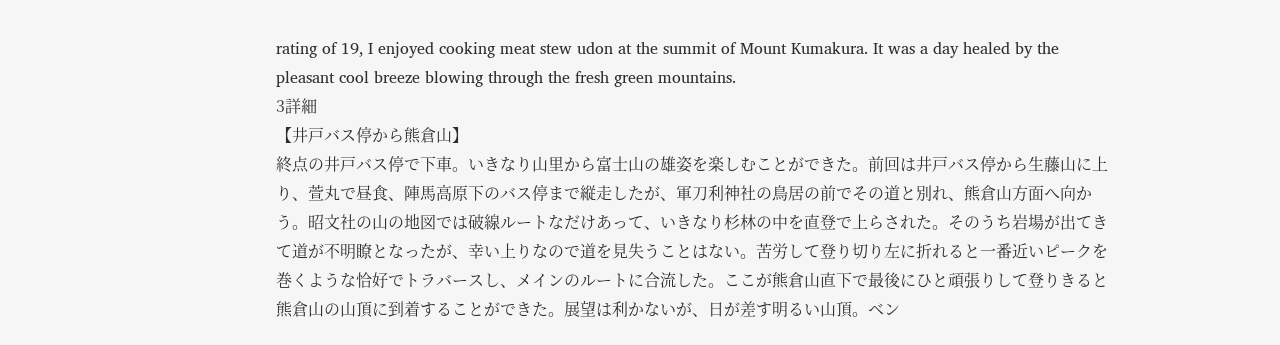rating of 19, I enjoyed cooking meat stew udon at the summit of Mount Kumakura. It was a day healed by the pleasant cool breeze blowing through the fresh green mountains.
3詳細
【井戸バス停から熊倉山】
終点の井戸バス停で下車。いきなり山里から富士山の雄姿を楽しむことができた。前回は井戸バス停から生藤山に上り、萱丸で昼食、陣馬高原下のバス停まで縦走したが、軍刀利神社の鳥居の前でその道と別れ、熊倉山方面へ向かう。昭文社の山の地図では破線ルートなだけあって、いきなり杉林の中を直登で上らされた。そのうち岩場が出てきて道が不明瞭となったが、幸い上りなので道を見失うことはない。苦労して登り切り左に折れると一番近いピークを巻くような恰好でトラバースし、メインのルートに合流した。ここが熊倉山直下で最後にひと頑張りして登りきると熊倉山の山頂に到着することができた。展望は利かないが、日が差す明るい山頂。ベン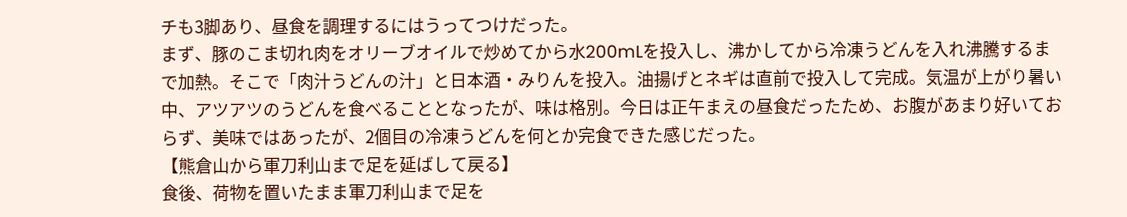チも3脚あり、昼食を調理するにはうってつけだった。
まず、豚のこま切れ肉をオリーブオイルで炒めてから水200mLを投入し、沸かしてから冷凍うどんを入れ沸騰するまで加熱。そこで「肉汁うどんの汁」と日本酒・みりんを投入。油揚げとネギは直前で投入して完成。気温が上がり暑い中、アツアツのうどんを食べることとなったが、味は格別。今日は正午まえの昼食だったため、お腹があまり好いておらず、美味ではあったが、2個目の冷凍うどんを何とか完食できた感じだった。
【熊倉山から軍刀利山まで足を延ばして戻る】
食後、荷物を置いたまま軍刀利山まで足を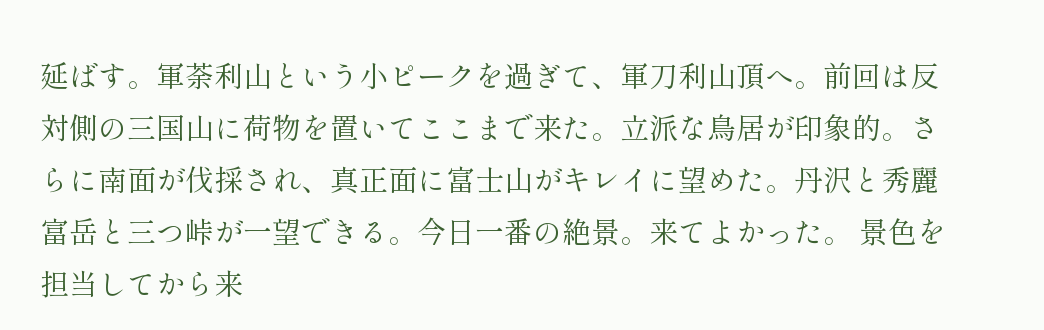延ばす。軍荼利山という小ピークを過ぎて、軍刀利山頂へ。前回は反対側の三国山に荷物を置いてここまで来た。立派な鳥居が印象的。さらに南面が伐採され、真正面に富士山がキレイに望めた。丹沢と秀麗富岳と三つ峠が一望できる。今日一番の絶景。来てよかった。 景色を担当してから来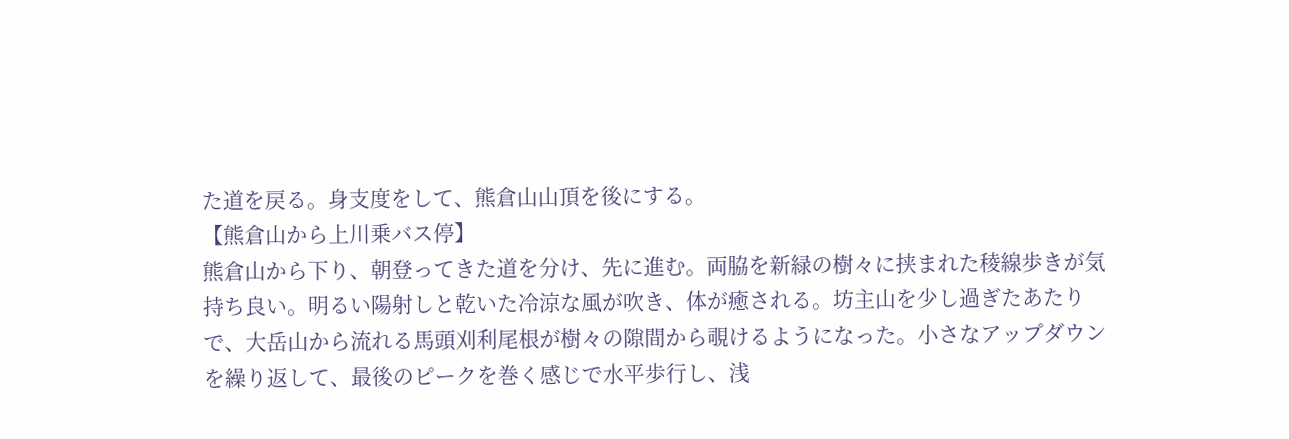た道を戻る。身支度をして、熊倉山山頂を後にする。
【熊倉山から上川乗バス停】
熊倉山から下り、朝登ってきた道を分け、先に進む。両脇を新緑の樹々に挟まれた稜線歩きが気持ち良い。明るい陽射しと乾いた冷涼な風が吹き、体が癒される。坊主山を少し過ぎたあたりで、大岳山から流れる馬頭刈利尾根が樹々の隙間から覗けるようになった。小さなアップダウンを繰り返して、最後のピークを巻く感じで水平歩行し、浅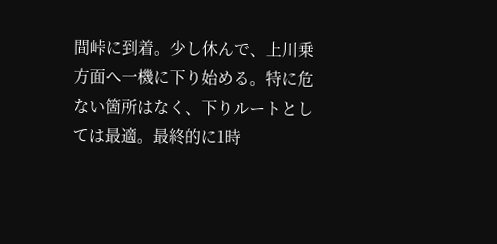間峠に到着。少し休んで、上川乗方面へ一機に下り始める。特に危ない箇所はなく、下りルートとしては最適。最終的に1時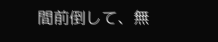間前倒して、無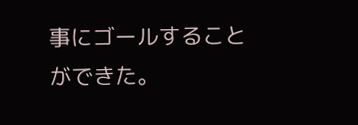事にゴールすることができた。